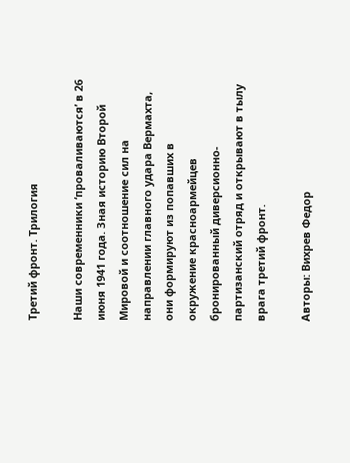Третий фронт. Трилогия

Наши современники ‘проваливаются’ в 26 июня 1941 года. Зная историю Второй Мировой и соотношение сил на направлении главного удара Вермахта, они формируют из попавших в окружение красноармейцев бронированный диверсионно-партизанский отряд и открывают в тылу врага третий фронт.

Авторы: Вихрев Федор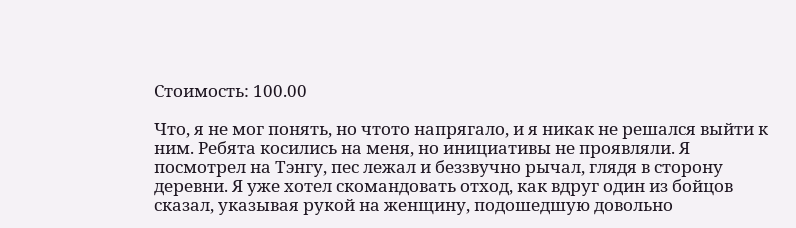Стоимость: 100.00

Что, я не мог понять, но чтото напрягало, и я никак не решался выйти к ним. Ребята косились на меня, но инициативы не проявляли. Я посмотрел на Тэнгу, пес лежал и беззвучно рычал, глядя в сторону деревни. Я уже хотел скомандовать отход, как вдруг один из бойцов сказал, указывая рукой на женщину, подошедшую довольно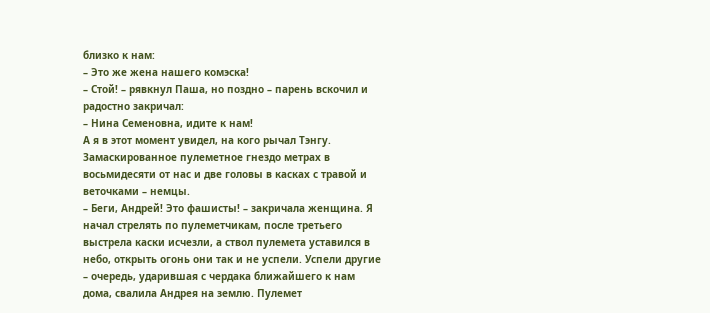близко к нам:
– Это же жена нашего комэска!
– Стой! – рявкнул Паша, но поздно – парень вскочил и радостно закричал:
– Нина Семеновна, идите к нам!
А я в этот момент увидел, на кого рычал Тэнгу. Замаскированное пулеметное гнездо метрах в восьмидесяти от нас и две головы в касках с травой и веточками – немцы.
– Беги, Андрей! Это фашисты! – закричала женщина. Я начал стрелять по пулеметчикам, после третьего выстрела каски исчезли, а ствол пулемета уставился в небо, открыть огонь они так и не успели. Успели другие – очередь, ударившая с чердака ближайшего к нам дома, свалила Андрея на землю. Пулемет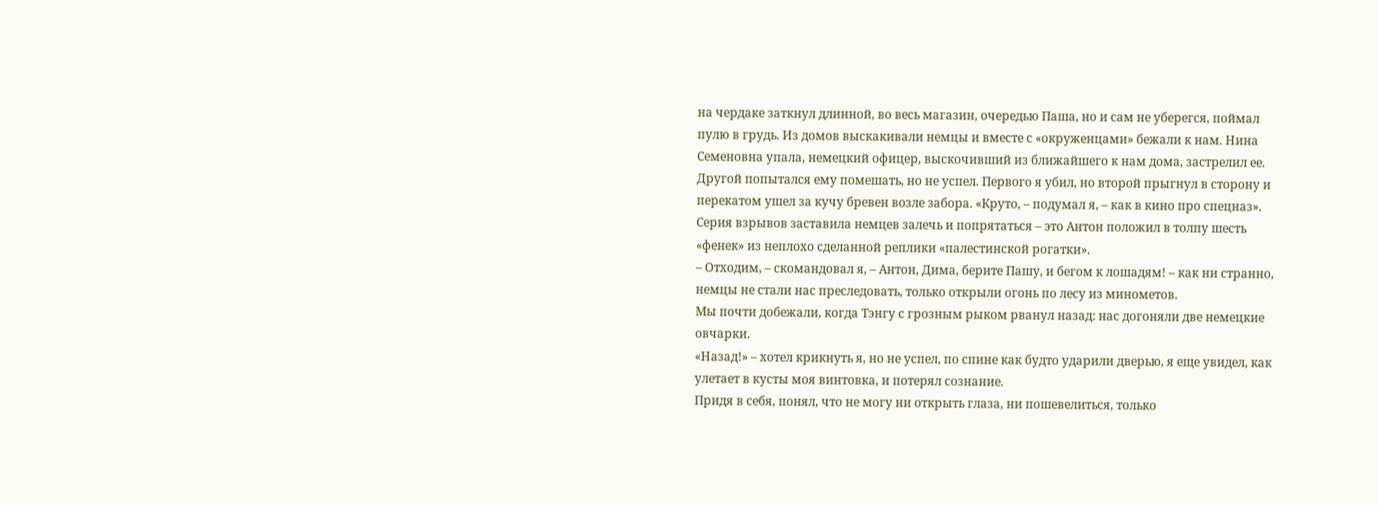на чердаке заткнул длинной, во весь магазин, очередью Паша, но и сам не уберегся, поймал пулю в грудь. Из домов выскакивали немцы и вместе с «окруженцами» бежали к нам. Нина Семеновна упала, немецкий офицер, выскочивший из ближайшего к нам дома, застрелил ее. Другой попытался ему помешать, но не успел. Первого я убил, но второй прыгнул в сторону и перекатом ушел за кучу бревен возле забора. «Круто, – подумал я, – как в кино про спецназ». Серия взрывов заставила немцев залечь и попрятаться – это Антон положил в толпу шесть «фенек» из неплохо сделанной реплики «палестинской рогатки».
– Отходим, – скомандовал я, – Антон, Дима, берите Пашу, и бегом к лошадям! – как ни странно, немцы не стали нас преследовать, только открыли огонь по лесу из минометов.
Мы почти добежали, когда Тэнгу с грозным рыком рванул назад: нас догоняли две немецкие овчарки.
«Назад!» – хотел крикнуть я, но не успел, по спине как будто ударили дверью, я еще увидел, как улетает в кусты моя винтовка, и потерял сознание.
Придя в себя, понял, что не могу ни открыть глаза, ни пошевелиться, только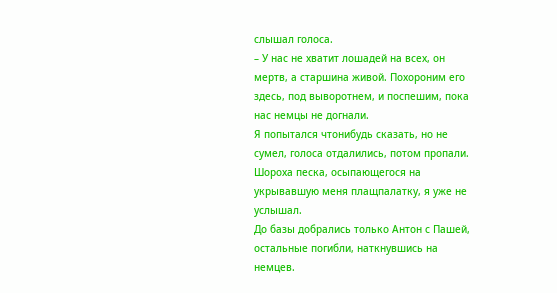слышал голоса.
– У нас не хватит лошадей на всех, он мертв, а старшина живой. Похороним его здесь, под выворотнем, и поспешим, пока нас немцы не догнали.
Я попытался чтонибудь сказать, но не сумел, голоса отдалились, потом пропали.
Шороха песка, осыпающегося на укрывавшую меня плащпалатку, я уже не услышал.
До базы добрались только Антон с Пашей, остальные погибли, наткнувшись на немцев.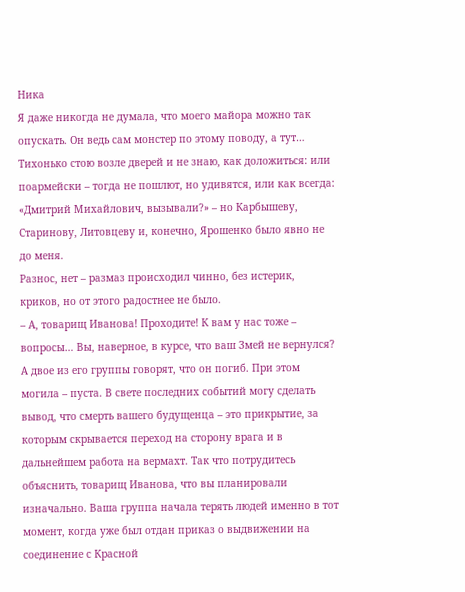Ника
Я даже никогда не думала, что моего майора можно так опускать. Он ведь сам монстер по этому поводу, а тут… Тихонько стою возле дверей и не знаю, как доложиться: или поармейски – тогда не пошлют, но удивятся, или как всегда: «Дмитрий Михайлович, вызывали?» – но Карбышеву, Старинову, Литовцеву и, конечно, Ярошенко было явно не до меня.
Разнос, нет – размаз происходил чинно, без истерик, криков, но от этого радостнее не было.
– А, товарищ Иванова! Проходите! К вам у нас тоже – вопросы… Вы, наверное, в курсе, что ваш Змей не вернулся? А двое из его группы говорят, что он погиб. При этом могила – пуста. В свете последних событий могу сделать вывод, что смерть вашего будущенца – это прикрытие, за которым скрывается переход на сторону врага и в дальнейшем работа на вермахт. Так что потрудитесь объяснить, товарищ Иванова, что вы планировали изначально. Ваша группа начала терять людей именно в тот момент, когда уже был отдан приказ о выдвижении на соединение с Красной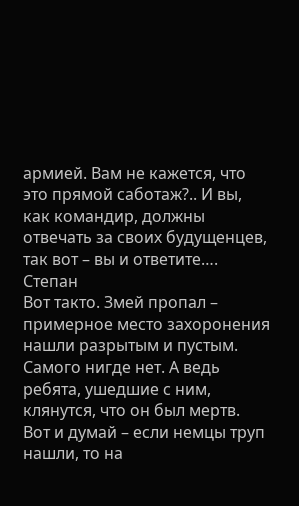армией. Вам не кажется, что это прямой саботаж?.. И вы, как командир, должны отвечать за своих будущенцев, так вот – вы и ответите….
Степан
Вот такто. Змей пропал – примерное место захоронения нашли разрытым и пустым. Самого нигде нет. А ведь ребята, ушедшие с ним, клянутся, что он был мертв. Вот и думай – если немцы труп нашли, то на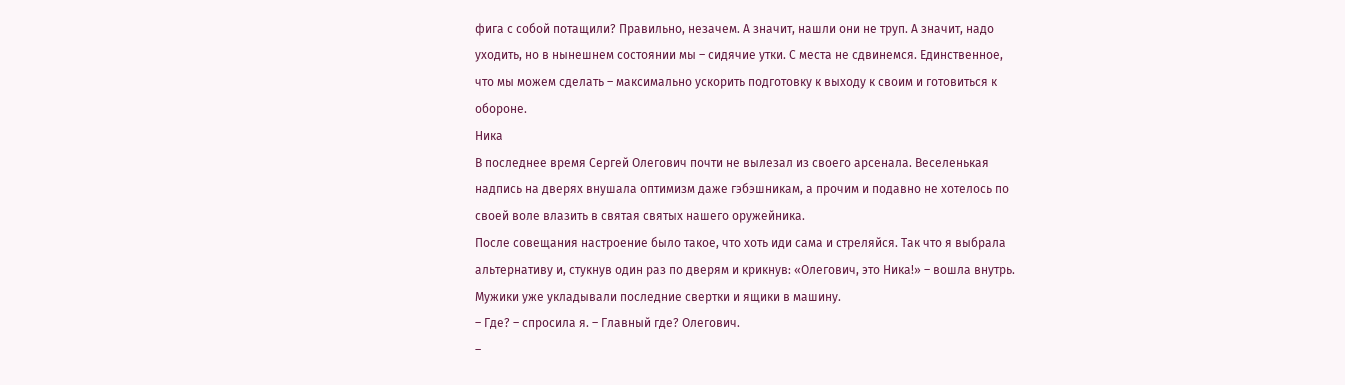фига с собой потащили? Правильно, незачем. А значит, нашли они не труп. А значит, надо уходить, но в нынешнем состоянии мы – сидячие утки. С места не сдвинемся. Единственное, что мы можем сделать – максимально ускорить подготовку к выходу к своим и готовиться к обороне.
Ника
В последнее время Сергей Олегович почти не вылезал из своего арсенала. Веселенькая надпись на дверях внушала оптимизм даже гэбэшникам, а прочим и подавно не хотелось по своей воле влазить в святая святых нашего оружейника.
После совещания настроение было такое, что хоть иди сама и стреляйся. Так что я выбрала альтернативу и, стукнув один раз по дверям и крикнув: «Олегович, это Ника!» – вошла внутрь.
Мужики уже укладывали последние свертки и ящики в машину.
– Где? – спросила я. – Главный где? Олегович.
–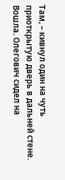Там, – кивнул один на чуть приоткрытую дверь в дальней стене.
Вошла. Олегович сидел на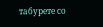табурете со